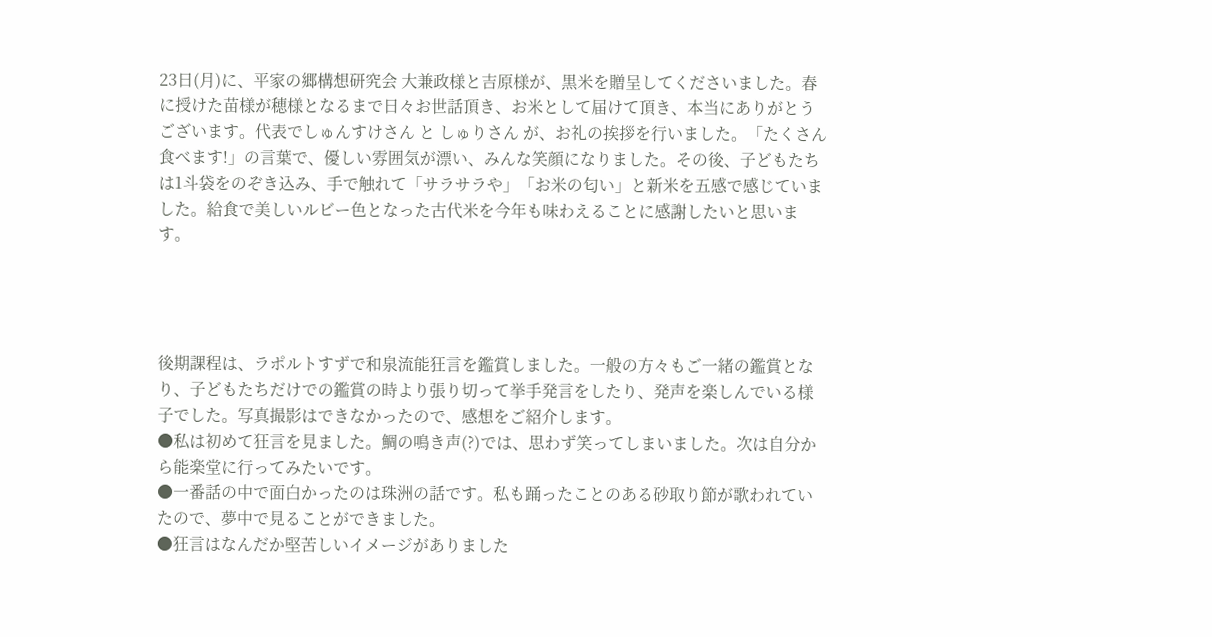23日(月)に、平家の郷構想研究会 大兼政様と吉原様が、黒米を贈呈してくださいました。春に授けた苗様が穂様となるまで日々お世話頂き、お米として届けて頂き、本当にありがとうございます。代表でしゅんすけさん と しゅりさん が、お礼の挨拶を行いました。「たくさん食べます!」の言葉で、優しい雰囲気が漂い、みんな笑顔になりました。その後、子どもたちは1斗袋をのぞき込み、手で触れて「サラサラや」「お米の匂い」と新米を五感で感じていました。給食で美しいルビー色となった古代米を今年も味わえることに感謝したいと思います。




後期課程は、ラポルトすずで和泉流能狂言を鑑賞しました。一般の方々もご一緒の鑑賞となり、子どもたちだけでの鑑賞の時より張り切って挙手発言をしたり、発声を楽しんでいる様子でした。写真撮影はできなかったので、感想をご紹介します。
●私は初めて狂言を見ました。鯛の鳴き声(?)では、思わず笑ってしまいました。次は自分から能楽堂に行ってみたいです。
●一番話の中で面白かったのは珠洲の話です。私も踊ったことのある砂取り節が歌われていたので、夢中で見ることができました。
●狂言はなんだか堅苦しいイメージがありました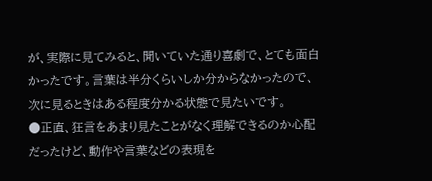が、実際に見てみると、聞いていた通り喜劇で、とても面白かったです。言葉は半分くらいしか分からなかったので、次に見るときはある程度分かる状態で見たいです。
●正直、狂言をあまり見たことがなく理解できるのか心配だったけど、動作や言葉などの表現を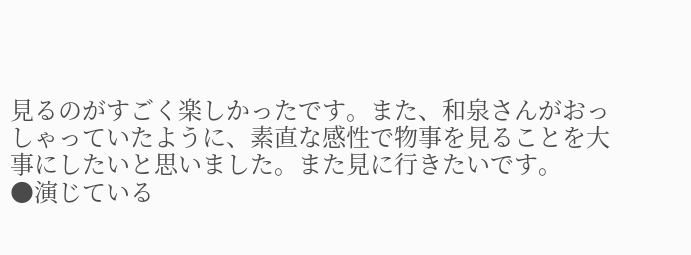見るのがすごく楽しかったです。また、和泉さんがおっしゃっていたように、素直な感性で物事を見ることを大事にしたいと思いました。また見に行きたいです。
●演じている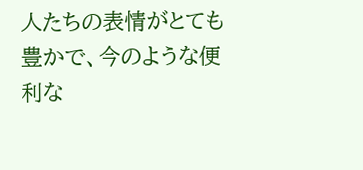人たちの表情がとても豊かで、今のような便利な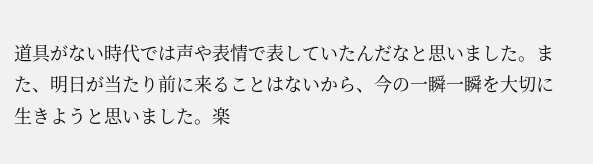道具がない時代では声や表情で表していたんだなと思いました。また、明日が当たり前に来ることはないから、今の一瞬一瞬を大切に生きようと思いました。楽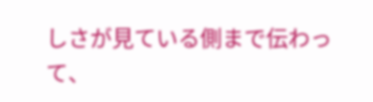しさが見ている側まで伝わって、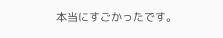本当にすごかったです。